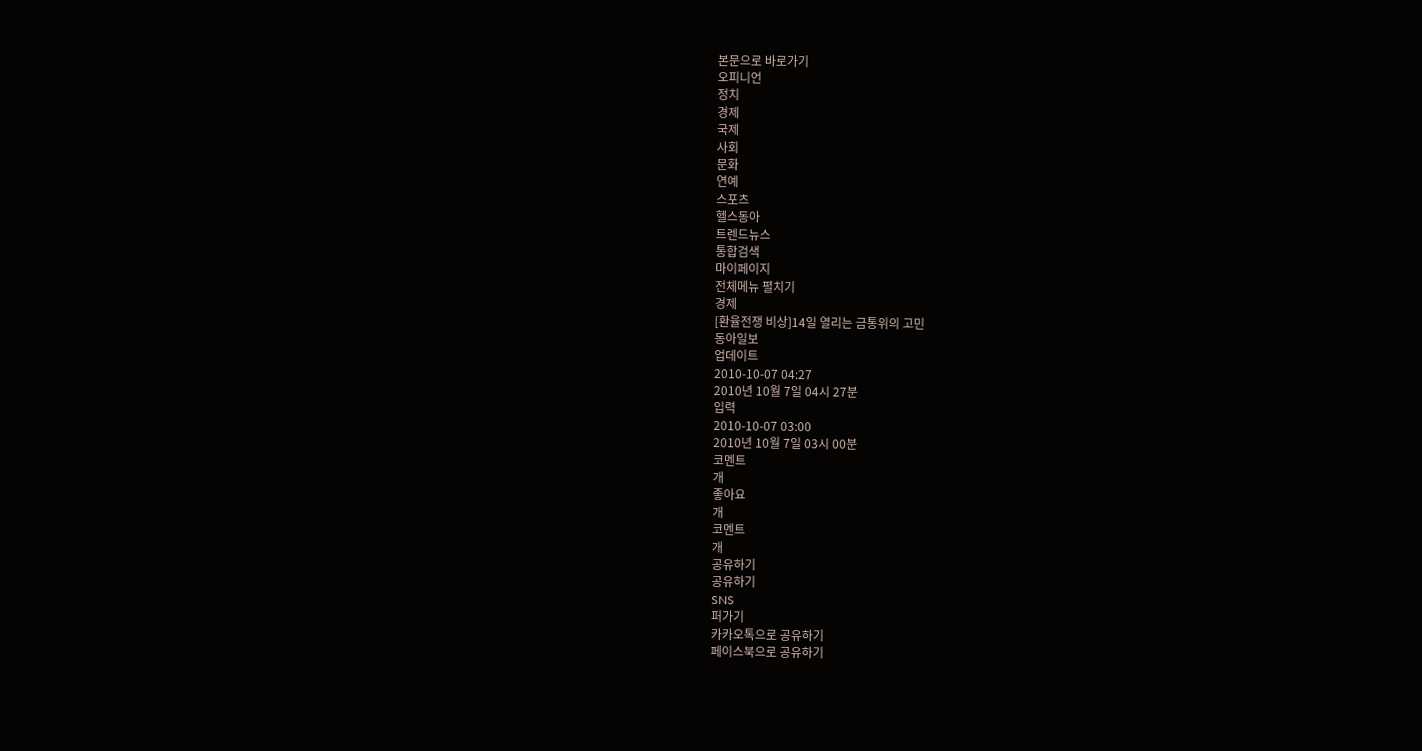본문으로 바로가기
오피니언
정치
경제
국제
사회
문화
연예
스포츠
헬스동아
트렌드뉴스
통합검색
마이페이지
전체메뉴 펼치기
경제
[환율전쟁 비상]14일 열리는 금통위의 고민
동아일보
업데이트
2010-10-07 04:27
2010년 10월 7일 04시 27분
입력
2010-10-07 03:00
2010년 10월 7일 03시 00분
코멘트
개
좋아요
개
코멘트
개
공유하기
공유하기
SNS
퍼가기
카카오톡으로 공유하기
페이스북으로 공유하기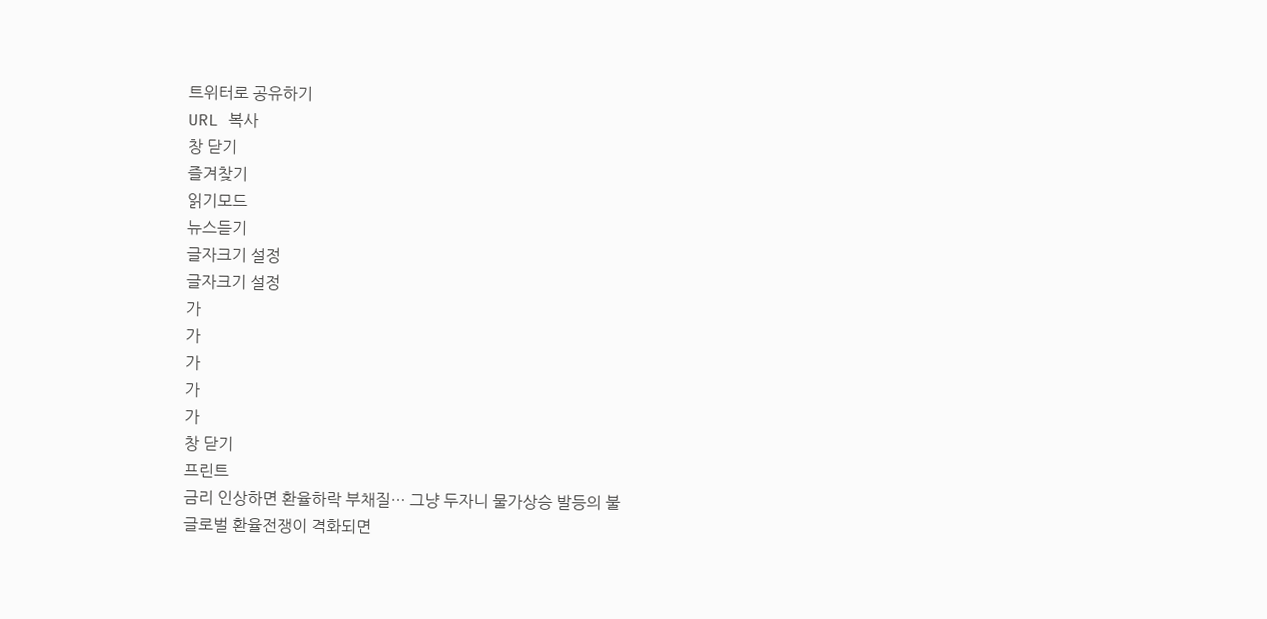트위터로 공유하기
URL 복사
창 닫기
즐겨찾기
읽기모드
뉴스듣기
글자크기 설정
글자크기 설정
가
가
가
가
가
창 닫기
프린트
금리 인상하면 환율하락 부채질… 그냥 두자니 물가상승 발등의 불
글로벌 환율전쟁이 격화되면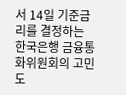서 14일 기준금리를 결정하는 한국은행 금융통화위원회의 고민도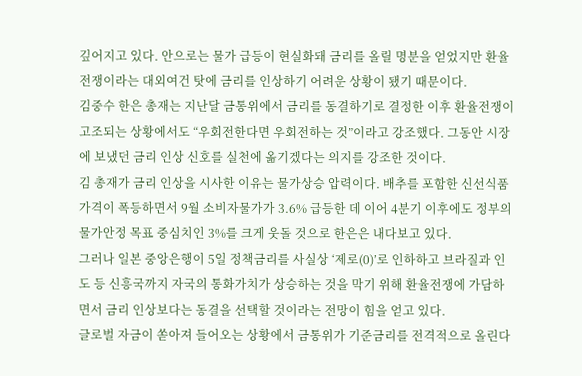깊어지고 있다. 안으로는 물가 급등이 현실화돼 금리를 올릴 명분을 얻었지만 환율전쟁이라는 대외여건 탓에 금리를 인상하기 어려운 상황이 됐기 때문이다.
김중수 한은 총재는 지난달 금통위에서 금리를 동결하기로 결정한 이후 환율전쟁이 고조되는 상황에서도 “우회전한다면 우회전하는 것”이라고 강조했다. 그동안 시장에 보냈던 금리 인상 신호를 실천에 옮기겠다는 의지를 강조한 것이다.
김 총재가 금리 인상을 시사한 이유는 물가상승 압력이다. 배추를 포함한 신선식품 가격이 폭등하면서 9월 소비자물가가 3.6% 급등한 데 이어 4분기 이후에도 정부의 물가안정 목표 중심치인 3%를 크게 웃돌 것으로 한은은 내다보고 있다.
그러나 일본 중앙은행이 5일 정책금리를 사실상 ‘제로(0)’로 인하하고 브라질과 인도 등 신흥국까지 자국의 통화가치가 상승하는 것을 막기 위해 환율전쟁에 가담하면서 금리 인상보다는 동결을 선택할 것이라는 전망이 힘을 얻고 있다.
글로벌 자금이 쏟아져 들어오는 상황에서 금통위가 기준금리를 전격적으로 올린다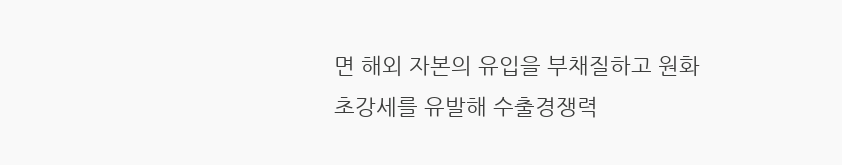면 해외 자본의 유입을 부채질하고 원화 초강세를 유발해 수출경쟁력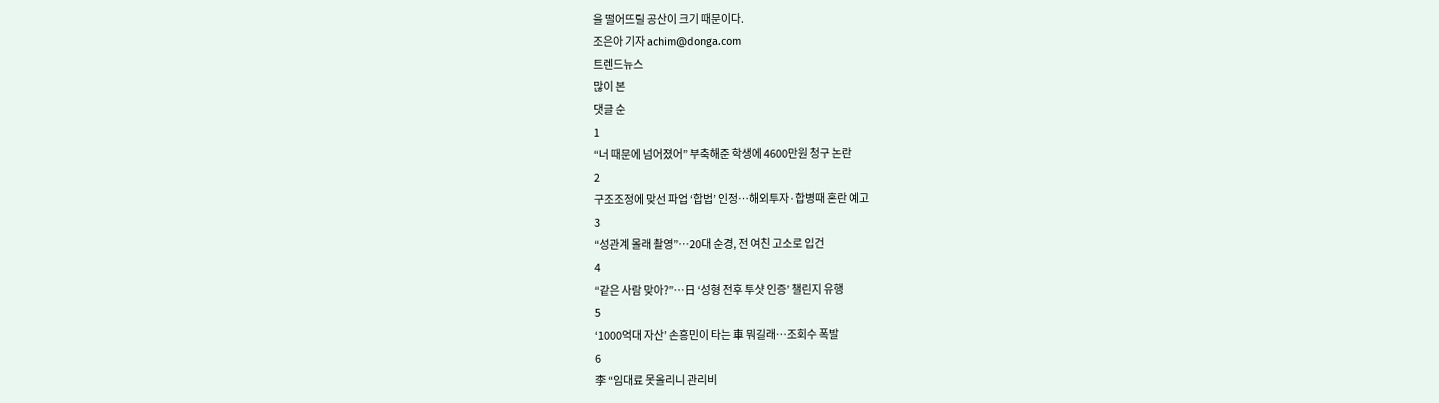을 떨어뜨릴 공산이 크기 때문이다.
조은아 기자 achim@donga.com
트렌드뉴스
많이 본
댓글 순
1
“너 때문에 넘어졌어” 부축해준 학생에 4600만원 청구 논란
2
구조조정에 맞선 파업 ‘합법’ 인정…해외투자·합병때 혼란 예고
3
“성관계 몰래 촬영”…20대 순경, 전 여친 고소로 입건
4
“같은 사람 맞아?”…日 ‘성형 전후 투샷 인증’ 챌린지 유행
5
‘1000억대 자산’ 손흥민이 타는 車 뭐길래…조회수 폭발
6
李 “임대료 못올리니 관리비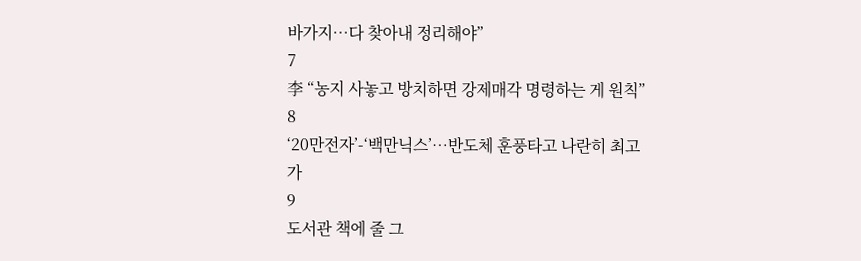바가지…다 찾아내 정리해야”
7
李 “농지 사놓고 방치하면 강제매각 명령하는 게 원칙”
8
‘20만전자’-‘백만닉스’…반도체 훈풍타고 나란히 최고가
9
도서관 책에 줄 그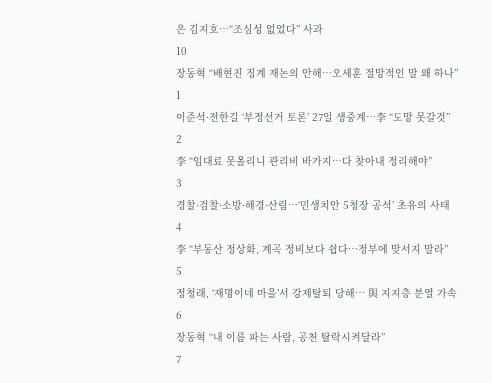은 김지호…“조심성 없었다” 사과
10
장동혁 “배현진 징계 재논의 안해…오세훈 절망적인 말 왜 하나”
1
이준석·전한길 ‘부정선거 토론’ 27일 생중계…李 “도망 못갈것”
2
李 “임대료 못올리니 관리비 바가지…다 찾아내 정리해야”
3
경찰·검찰·소방·해경·산림…‘민생치안 5청장 공석’ 초유의 사태
4
李 “부동산 정상화, 계곡 정비보다 쉽다…정부에 맞서지 말라”
5
정청래, ‘재명이네 마을’서 강제탈퇴 당해… 與 지지층 분열 가속
6
장동혁 “내 이름 파는 사람, 공천 탈락시켜달라”
7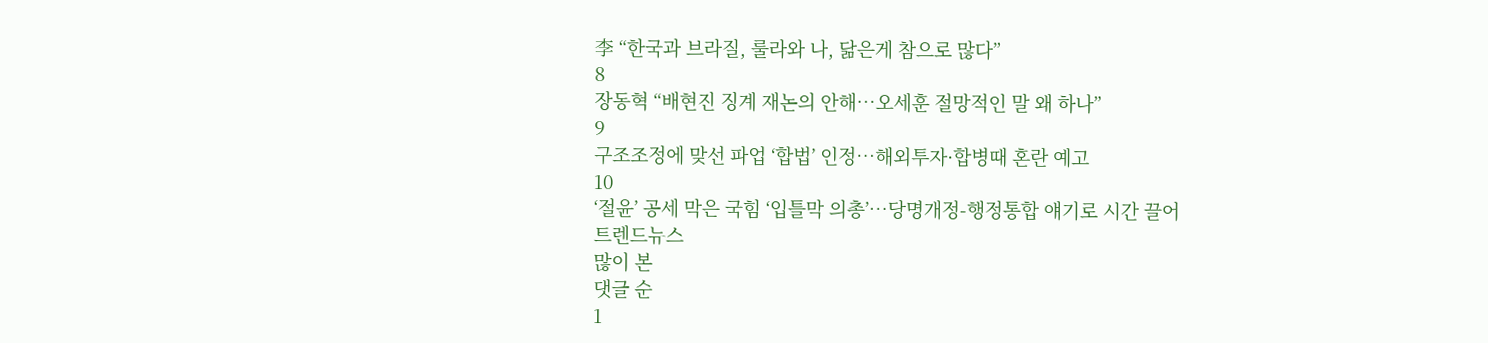李 “한국과 브라질, 룰라와 나, 닮은게 참으로 많다”
8
장동혁 “배현진 징계 재논의 안해…오세훈 절망적인 말 왜 하나”
9
구조조정에 맞선 파업 ‘합법’ 인정…해외투자·합병때 혼란 예고
10
‘절윤’ 공세 막은 국힘 ‘입틀막 의총’…당명개정-행정통합 얘기로 시간 끌어
트렌드뉴스
많이 본
댓글 순
1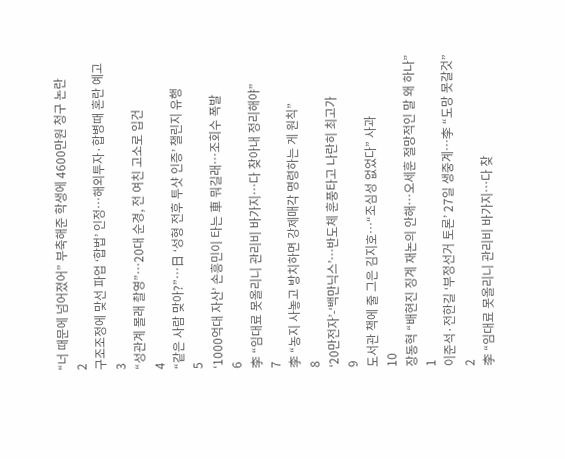“너 때문에 넘어졌어” 부축해준 학생에 4600만원 청구 논란
2
구조조정에 맞선 파업 ‘합법’ 인정…해외투자·합병때 혼란 예고
3
“성관계 몰래 촬영”…20대 순경, 전 여친 고소로 입건
4
“같은 사람 맞아?”…日 ‘성형 전후 투샷 인증’ 챌린지 유행
5
‘1000억대 자산’ 손흥민이 타는 車 뭐길래…조회수 폭발
6
李 “임대료 못올리니 관리비 바가지…다 찾아내 정리해야”
7
李 “농지 사놓고 방치하면 강제매각 명령하는 게 원칙”
8
‘20만전자’-‘백만닉스’…반도체 훈풍타고 나란히 최고가
9
도서관 책에 줄 그은 김지호…“조심성 없었다” 사과
10
장동혁 “배현진 징계 재논의 안해…오세훈 절망적인 말 왜 하나”
1
이준석·전한길 ‘부정선거 토론’ 27일 생중계…李 “도망 못갈것”
2
李 “임대료 못올리니 관리비 바가지…다 찾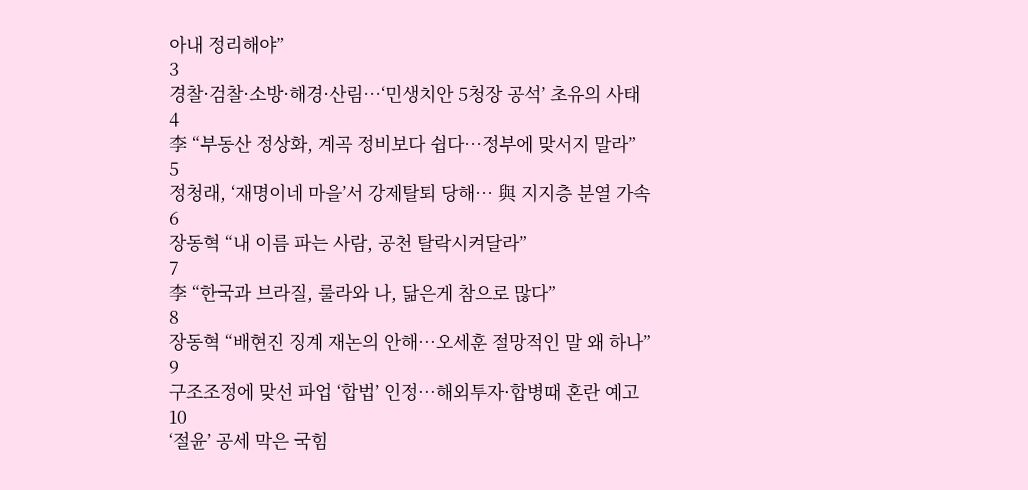아내 정리해야”
3
경찰·검찰·소방·해경·산림…‘민생치안 5청장 공석’ 초유의 사태
4
李 “부동산 정상화, 계곡 정비보다 쉽다…정부에 맞서지 말라”
5
정청래, ‘재명이네 마을’서 강제탈퇴 당해… 與 지지층 분열 가속
6
장동혁 “내 이름 파는 사람, 공천 탈락시켜달라”
7
李 “한국과 브라질, 룰라와 나, 닮은게 참으로 많다”
8
장동혁 “배현진 징계 재논의 안해…오세훈 절망적인 말 왜 하나”
9
구조조정에 맞선 파업 ‘합법’ 인정…해외투자·합병때 혼란 예고
10
‘절윤’ 공세 막은 국힘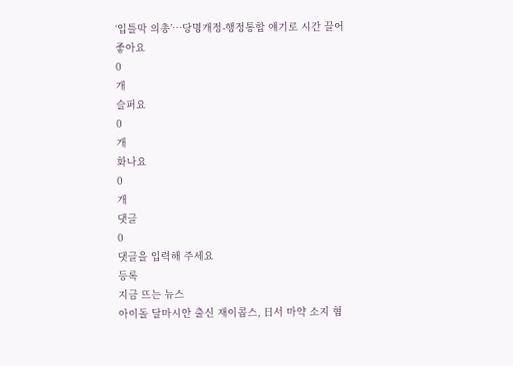‘입틀막 의총’…당명개정-행정통합 얘기로 시간 끌어
좋아요
0
개
슬퍼요
0
개
화나요
0
개
댓글
0
댓글을 입력해 주세요
등록
지금 뜨는 뉴스
아이돌 달마시안 출신 재이콥스, 日서 마약 소지 혐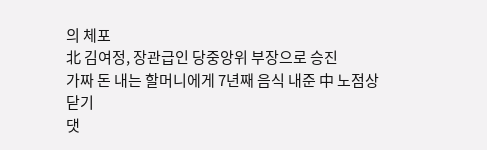의 체포
北 김여정, 장관급인 당중앙위 부장으로 승진
가짜 돈 내는 할머니에게 7년째 음식 내준 中 노점상
닫기
댓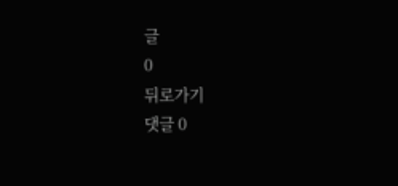글
0
뒤로가기
댓글 0